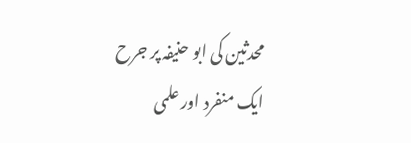محدثین کی ابو حنیفہ پر جرح
ایک منفرد اور علمی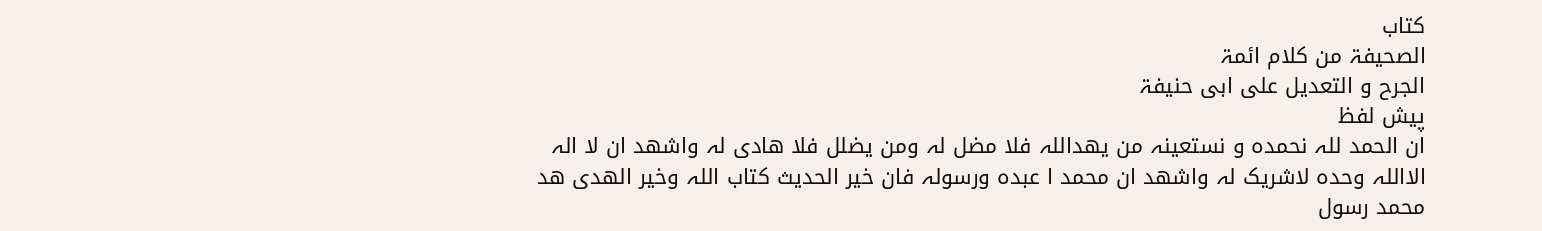کتاب
الصحیفۃ من کلام ائمۃ
الجرح و التعدیل علی ابی حنیفۃ
پیش لفظ
ان الحمد للہ نحمدہ و نستعینہ من یھداللہ فلا مضل لہ ومن یضلل فلا ھادی لہ واشھد ان لا الہ الااللہ وحدہ لاشریک لہ واشھد ان محمد ا عبدہ ورسولہ فان خیر الحدیث کتاب اللہ وخیر الھدی ھد محمد رسول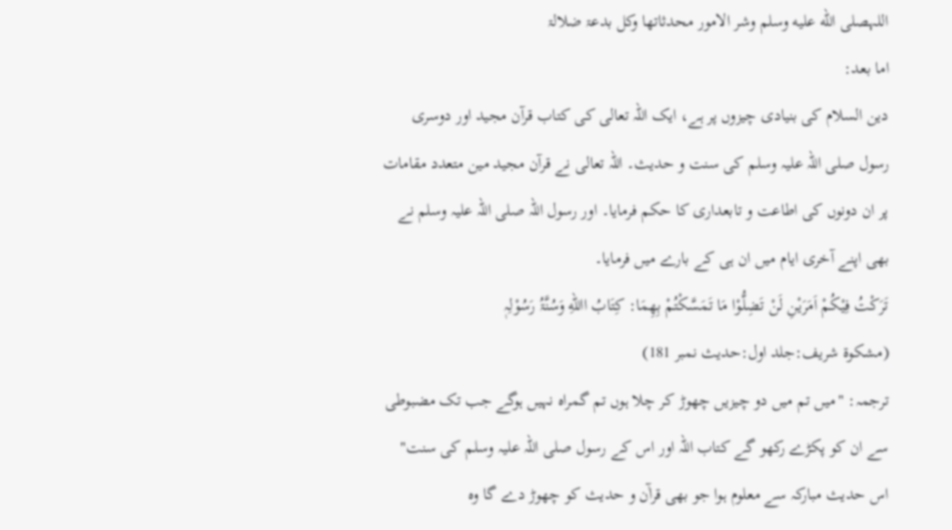اللہصلى الله عليه وسلم وشر الامور محدثاتھا وکل بدعۃ ضلالۃ
اما بعد:
دین السلام کی بنیادی چیزوں پر ہے، ایک اللہ تعالی کی کتاب قرآن مجید اور دوسری رسول صلی اللہ علیہ وسلم کی سنت و حدیث۔ اللہ تعالی نے قرآن مجید مین متعدد مقامات پر ان دونوں کی اطاعت و تابعداری کا حکم فرمایا۔ اور رسول اللہ صلی اللہ علیہ وسلم نے بھی اپنے آخری ایام میں ان ہی کے بارے میں فرمایا۔
تَرَکْتُ فِیْکُمْ اَمَرَیْنِ لَنْ تَضِلُّوْا مَا تَمَسَّکْتُمْ بِھِمَا: کِتَابُ االلهِ وَسُنَّۃُ رَسُوْلِہٖ
(مشکوۃ شریف:جلد اول:حدیث نمبر 181)
ترجمہ: "میں تم میں دو چیزیں چھوڑ کر چلا ہوں تم گمراہ نہیں ہوگے جب تک مضبوطی سے ان کو پکڑے رکھو گے کتاب اللہ اور اس کے رسول صلی اللہ علیہ وسلم کی سنت"
اس حدیث مبارکہ سے معلوم ہوا جو بھی قرآٰن و حدیث کو چھوڑ دے گا وہ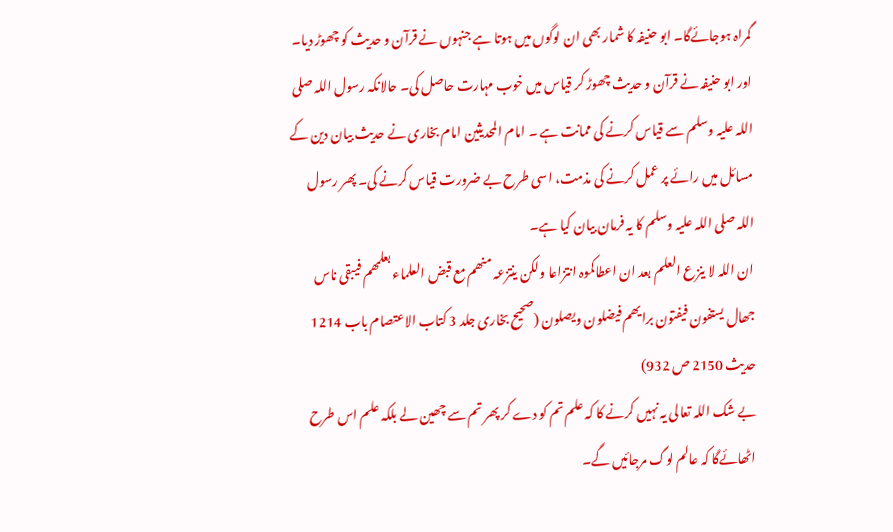گمراہ ہوجائےگا۔ ابو حنیفہ کا شمار بھی ان لوگوں میں ہوتا ہے جنہوں نے قرآن و حدیث کو چھوڑ دیا۔
اور ابو حنیفہ نے قرآن و حدیث چھوڑ کر قیاس میں خوب مہارت حاصل کی۔ حالانکہ رسول اللہ صلی اللہ علیہ وسلم سے قیاس کرنے کی ممانت ہے ۔ امام المحدیثین امام بخاری نے حدیث بیان دین کے مسائل میں رائے پر عمل کرنے کی مذمت، اسی طرح بے ضرورت قیاس کرنے کی۔ پھر رسول اللہ صلی اللہ علیہ وسلم کا یہ فرمان بیان کیا ہے۔
ان اللہ لا ینزع العلم بعد ان اعطاکموہ انتزاعا ولکن ینتزعہ منھم مع قبض العلماء بعلمھم فیبقی ناس جھال یستفون فیفتون برایھم فیضلون ویصلون (صحیح بخاری جلد 3 کتاب الاعتصام باب 1214 حدیث 2150 ص 932)
بے شک اللہ تعالی یہ نہیں کرنے کا کہ علم تم کو دے کر پھر تم سے چھین لے بلکہ علم اس طرح اٹھائےگا کہ عالم لوگ مرجائیں گے۔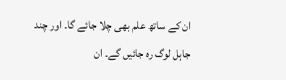ان کے ساتھ علم بھی چلا جائے گا۔ اور چند جاہل لوگ رہ جائیں گے۔ ان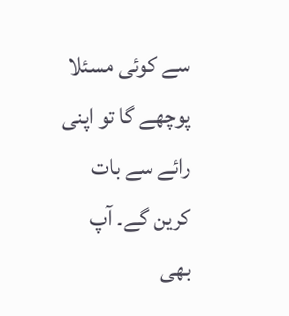سے کوئی مسئلا پوچھے گا تو اپنی رائے سے بات کرین گے۔ آپ بھی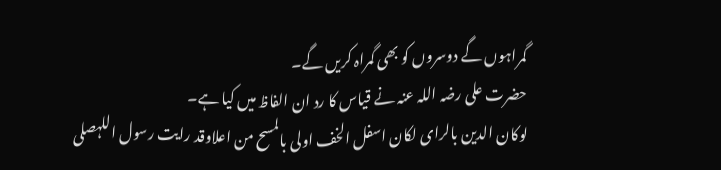گمراہوں گے دوسروں کو بھی گمراہ کریں گے۔
حضرت علی رضہ اللہ عنہ نے قیاس کا رد ان الفاظ میں کیا ہے۔
لوکان الدین بالرای لکان اسفل الخف اولی بالمسح من اعلاوقد رایت رسول اللہصلى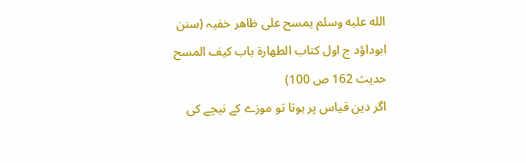الله عليه وسلم یمسح علی ظاھر خفیہ (سنن ابوداؤد ج اول کتاب الطھارۃ باب کیف المسح حدیث 162 ص 100)
اگر دین قیاس پر ہوتا تو موزے کے نیچے کی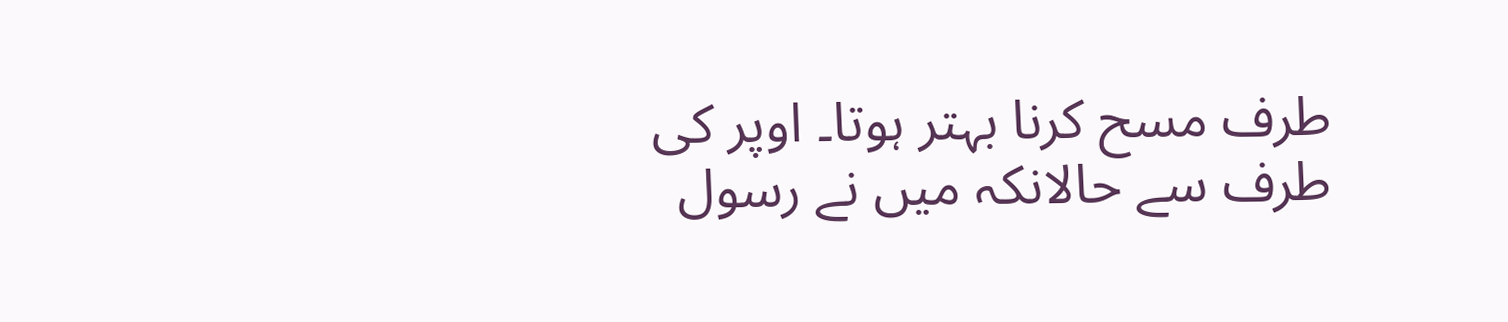طرف مسح کرنا بہتر ہوتا۔ اوپر کی طرف سے حالانکہ میں نے رسول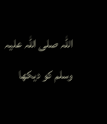اللہ صلی اللہ علیہ وسلم کو دیکھا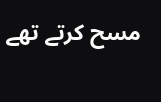مسح کرتے تھے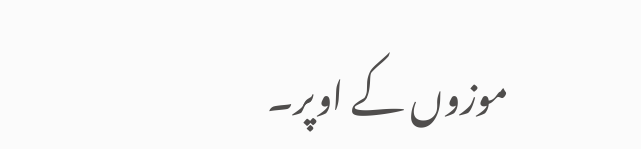موزوں کے اوپر۔